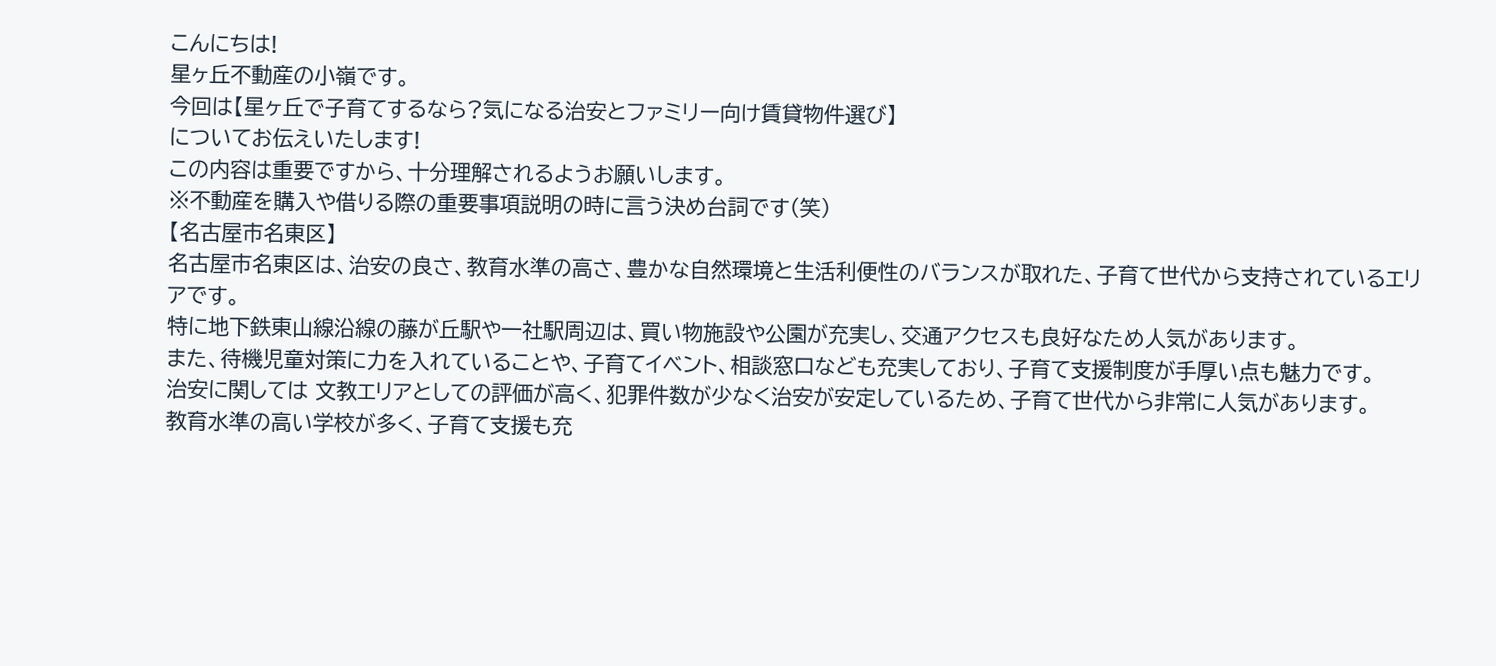こんにちは!
星ヶ丘不動産の小嶺です。
今回は【星ヶ丘で子育てするなら?気になる治安とファミリー向け賃貸物件選び】
についてお伝えいたします!
この内容は重要ですから、十分理解されるようお願いします。
※不動産を購入や借りる際の重要事項説明の時に言う決め台詞です(笑)
【名古屋市名東区】
名古屋市名東区は、治安の良さ、教育水準の高さ、豊かな自然環境と生活利便性のバランスが取れた、子育て世代から支持されているエリアです。
特に地下鉄東山線沿線の藤が丘駅や一社駅周辺は、買い物施設や公園が充実し、交通アクセスも良好なため人気があります。
また、待機児童対策に力を入れていることや、子育てイベント、相談窓口なども充実しており、子育て支援制度が手厚い点も魅力です。
治安に関しては 文教エリアとしての評価が高く、犯罪件数が少なく治安が安定しているため、子育て世代から非常に人気があります。
教育水準の高い学校が多く、子育て支援も充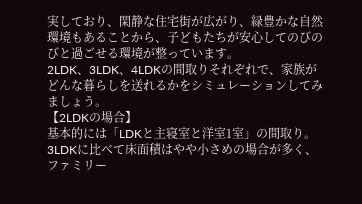実しており、閑静な住宅街が広がり、緑豊かな自然環境もあることから、子どもたちが安心してのびのびと過ごせる環境が整っています。
2LDK、3LDK、4LDKの間取りそれぞれで、家族がどんな暮らしを送れるかをシミュレーションしてみましょう。
【2LDKの場合】
基本的には「LDKと主寝室と洋室1室」の間取り。
3LDKに比べて床面積はやや小さめの場合が多く、ファミリー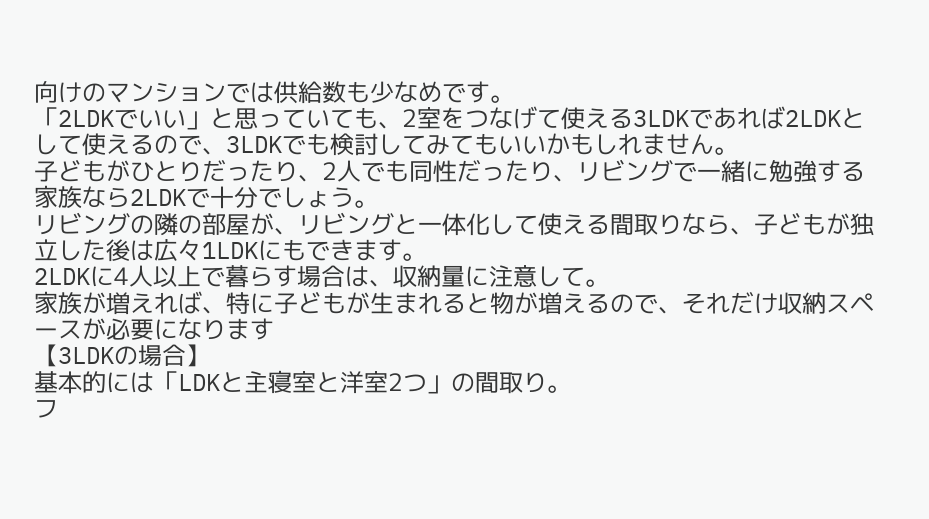向けのマンションでは供給数も少なめです。
「2LDKでいい」と思っていても、2室をつなげて使える3LDKであれば2LDKとして使えるので、3LDKでも検討してみてもいいかもしれません。
子どもがひとりだったり、2人でも同性だったり、リビングで一緒に勉強する家族なら2LDKで十分でしょう。
リビングの隣の部屋が、リビングと一体化して使える間取りなら、子どもが独立した後は広々1LDKにもできます。
2LDKに4人以上で暮らす場合は、収納量に注意して。
家族が増えれば、特に子どもが生まれると物が増えるので、それだけ収納スペースが必要になります
【3LDKの場合】
基本的には「LDKと主寝室と洋室2つ」の間取り。
フ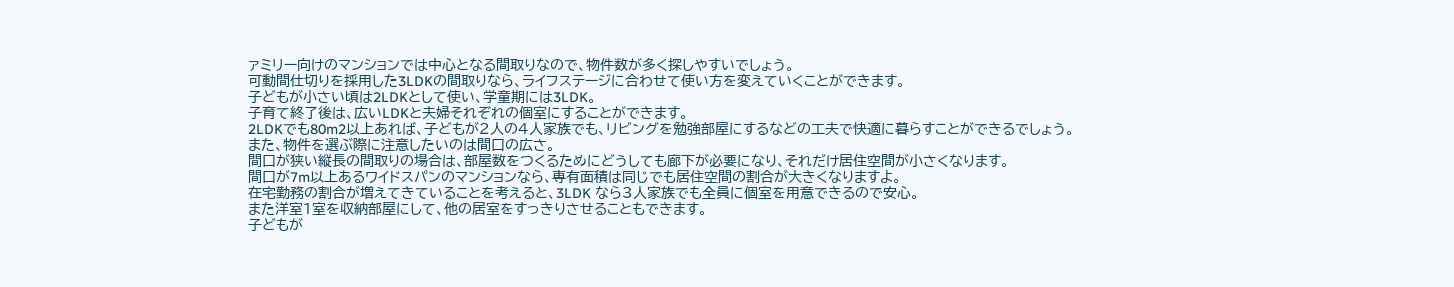ァミリー向けのマンションでは中心となる間取りなので、物件数が多く探しやすいでしょう。
可動間仕切りを採用した3LDKの間取りなら、ライフステージに合わせて使い方を変えていくことができます。
子どもが小さい頃は2LDKとして使い、学童期には3LDK。
子育て終了後は、広いLDKと夫婦それぞれの個室にすることができます。
2LDKでも80m2以上あれば、子どもが2人の4人家族でも、リビングを勉強部屋にするなどの工夫で快適に暮らすことができるでしょう。
また、物件を選ぶ際に注意したいのは間口の広さ。
間口が狭い縦長の間取りの場合は、部屋数をつくるためにどうしても廊下が必要になり、それだけ居住空間が小さくなります。
間口が7m以上あるワイドスパンのマンションなら、専有面積は同じでも居住空間の割合が大きくなりますよ。
在宅勤務の割合が増えてきていることを考えると、3LDK なら3人家族でも全員に個室を用意できるので安心。
また洋室1室を収納部屋にして、他の居室をすっきりさせることもできます。
子どもが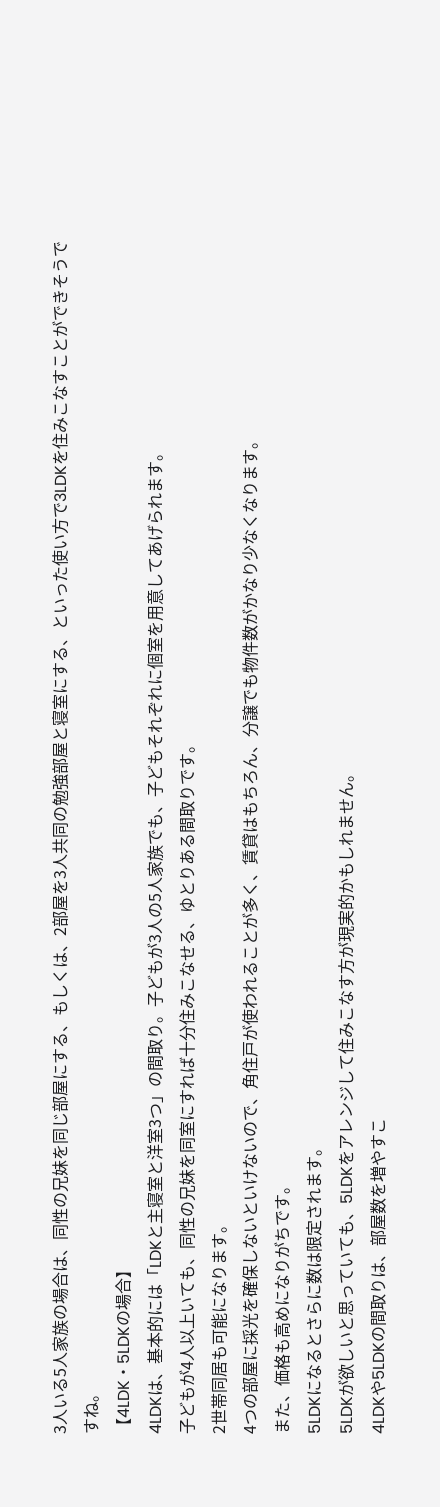3人いる5人家族の場合は、同性の兄妹を同じ部屋にする、もしくは、2部屋を3人共同の勉強部屋と寝室にする、といった使い方で3LDKを住みこなすことができそうですね。
【4LDK・5LDKの場合】
4LDKは、基本的には「LDKと主寝室と洋室3つ」の間取り。子どもが3人の5人家族でも、子どもそれぞれに個室を用意してあげられます。
子どもが4人以上いても、同性の兄妹を同室にすれば十分住みこなせる、ゆとりある間取りです。
2世帯同居も可能になります。
4つの部屋に採光を確保しないといけないので、角住戸が使われることが多く、賃貸はもちろん、分譲でも物件数がかなり少なくなります。
また、価格も高めになりがちです。
5LDKになるとさらに数は限定されます。
5LDKが欲しいと思っていても、5LDKをアレンジして住みこなす方が現実的かもしれません。
4LDKや5LDKの間取りは、部屋数を増やすこ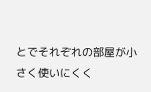とでそれぞれの部屋が小さく使いにくく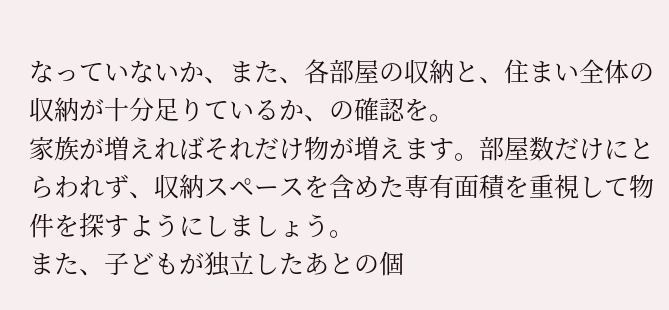なっていないか、また、各部屋の収納と、住まい全体の収納が十分足りているか、の確認を。
家族が増えればそれだけ物が増えます。部屋数だけにとらわれず、収納スペースを含めた専有面積を重視して物件を探すようにしましょう。
また、子どもが独立したあとの個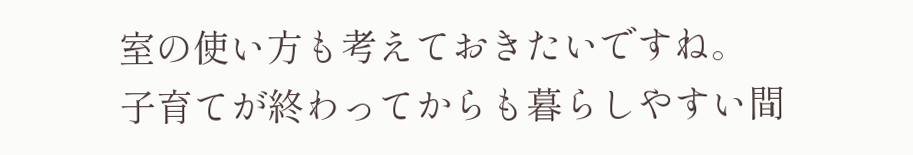室の使い方も考えておきたいですね。
子育てが終わってからも暮らしやすい間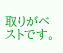取りがベストです。